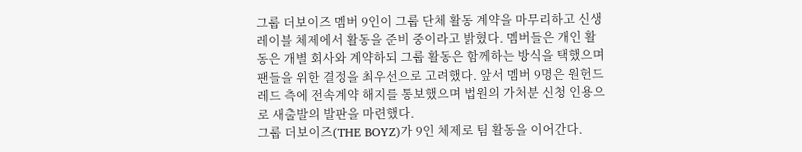그룹 더보이즈 멤버 9인이 그룹 단체 활동 계약을 마무리하고 신생 레이블 체제에서 활동을 준비 중이라고 밝혔다. 멤버들은 개인 활동은 개별 회사와 계약하되 그룹 활동은 함께하는 방식을 택했으며 팬들을 위한 결정을 최우선으로 고려했다. 앞서 멤버 9명은 원헌드레드 측에 전속계약 해지를 통보했으며 법원의 가처분 신청 인용으로 새출발의 발판을 마련했다.
그룹 더보이즈(THE BOYZ)가 9인 체제로 팀 활동을 이어간다.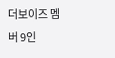더보이즈 멤버 9인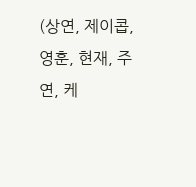(상연, 제이콥, 영훈, 현재, 주연, 케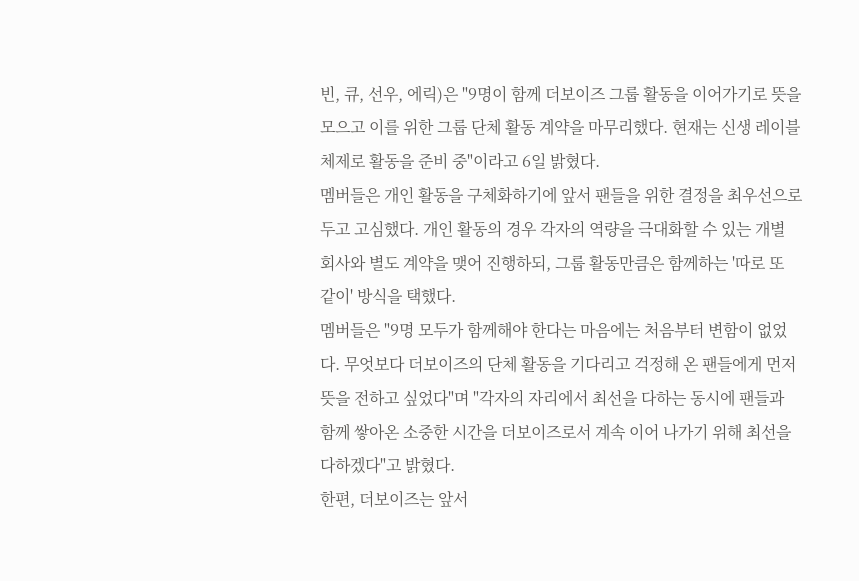빈, 큐, 선우, 에릭)은 "9명이 함께 더보이즈 그룹 활동을 이어가기로 뜻을 모으고 이를 위한 그룹 단체 활동 계약을 마무리했다. 현재는 신생 레이블 체제로 활동을 준비 중"이라고 6일 밝혔다.
멤버들은 개인 활동을 구체화하기에 앞서 팬들을 위한 결정을 최우선으로 두고 고심했다. 개인 활동의 경우 각자의 역량을 극대화할 수 있는 개별 회사와 별도 계약을 맺어 진행하되, 그룹 활동만큼은 함께하는 '따로 또 같이' 방식을 택했다.
멤버들은 "9명 모두가 함께해야 한다는 마음에는 처음부터 변함이 없었다. 무엇보다 더보이즈의 단체 활동을 기다리고 걱정해 온 팬들에게 먼저 뜻을 전하고 싶었다"며 "각자의 자리에서 최선을 다하는 동시에 팬들과 함께 쌓아온 소중한 시간을 더보이즈로서 계속 이어 나가기 위해 최선을 다하겠다"고 밝혔다.
한편, 더보이즈는 앞서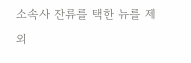소속사 잔류를 택한 뉴를 제외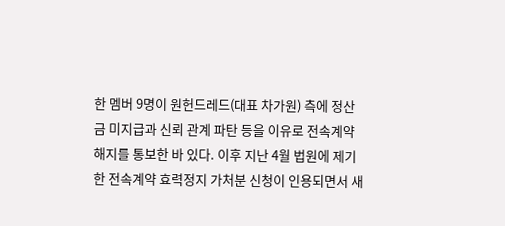한 멤버 9명이 원헌드레드(대표 차가원) 측에 정산금 미지급과 신뢰 관계 파탄 등을 이유로 전속계약 해지를 통보한 바 있다. 이후 지난 4월 법원에 제기한 전속계약 효력정지 가처분 신청이 인용되면서 새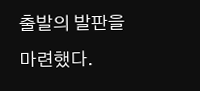출발의 발판을 마련했다.